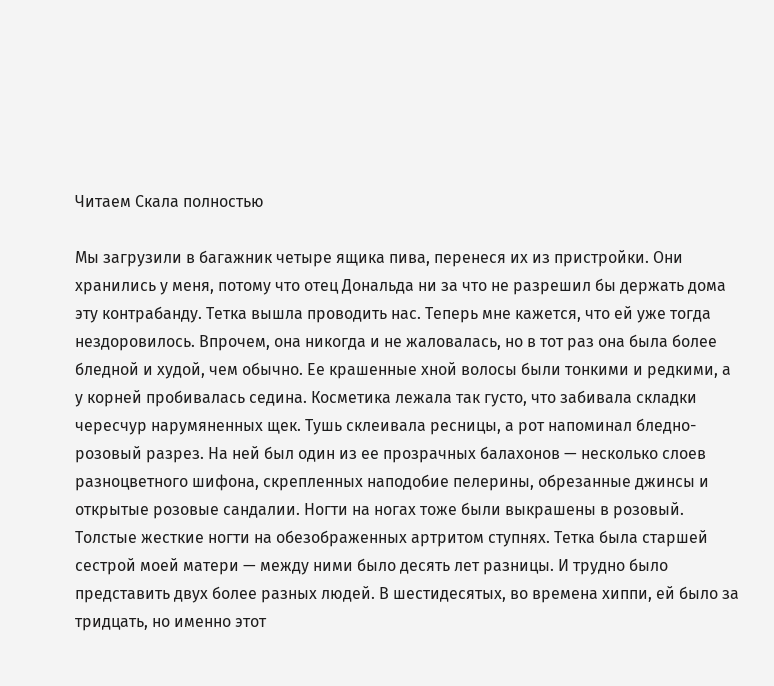Читаем Скала полностью

Мы загрузили в багажник четыре ящика пива, перенеся их из пристройки. Они хранились у меня, потому что отец Дональда ни за что не разрешил бы держать дома эту контрабанду. Тетка вышла проводить нас. Теперь мне кажется, что ей уже тогда нездоровилось. Впрочем, она никогда и не жаловалась, но в тот раз она была более бледной и худой, чем обычно. Ее крашенные хной волосы были тонкими и редкими, а у корней пробивалась седина. Косметика лежала так густо, что забивала складки чересчур нарумяненных щек. Тушь склеивала ресницы, а рот напоминал бледно-розовый разрез. На ней был один из ее прозрачных балахонов — несколько слоев разноцветного шифона, скрепленных наподобие пелерины, обрезанные джинсы и открытые розовые сандалии. Ногти на ногах тоже были выкрашены в розовый. Толстые жесткие ногти на обезображенных артритом ступнях. Тетка была старшей сестрой моей матери — между ними было десять лет разницы. И трудно было представить двух более разных людей. В шестидесятых, во времена хиппи, ей было за тридцать, но именно этот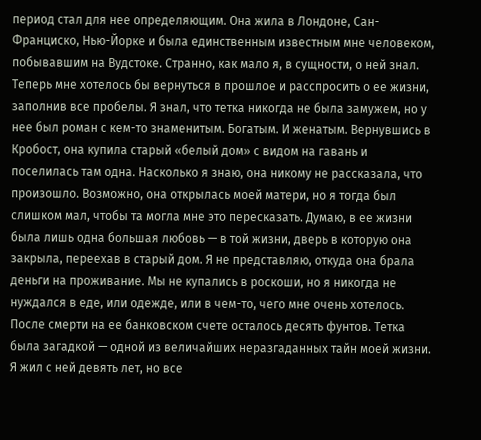период стал для нее определяющим. Она жила в Лондоне, Сан-Франциско, Нью-Йорке и была единственным известным мне человеком, побывавшим на Вудстоке. Странно, как мало я, в сущности, о ней знал. Теперь мне хотелось бы вернуться в прошлое и расспросить о ее жизни, заполнив все пробелы. Я знал, что тетка никогда не была замужем, но у нее был роман с кем-то знаменитым. Богатым. И женатым. Вернувшись в Кробост, она купила старый «белый дом» с видом на гавань и поселилась там одна. Насколько я знаю, она никому не рассказала, что произошло. Возможно, она открылась моей матери, но я тогда был слишком мал, чтобы та могла мне это пересказать. Думаю, в ее жизни была лишь одна большая любовь — в той жизни, дверь в которую она закрыла, переехав в старый дом. Я не представляю, откуда она брала деньги на проживание. Мы не купались в роскоши, но я никогда не нуждался в еде, или одежде, или в чем-то, чего мне очень хотелось. После смерти на ее банковском счете осталось десять фунтов. Тетка была загадкой — одной из величайших неразгаданных тайн моей жизни. Я жил с ней девять лет, но все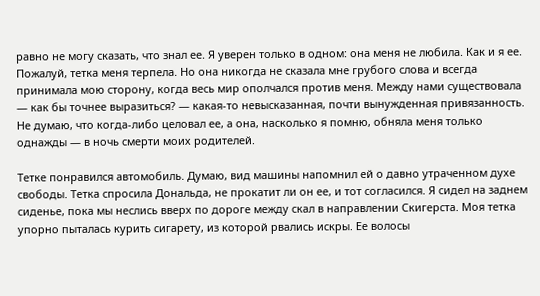равно не могу сказать, что знал ее. Я уверен только в одном: она меня не любила. Как и я ее. Пожалуй, тетка меня терпела. Но она никогда не сказала мне грубого слова и всегда принимала мою сторону, когда весь мир ополчался против меня. Между нами существовала — как бы точнее выразиться? — какая-то невысказанная, почти вынужденная привязанность. Не думаю, что когда-либо целовал ее, а она, насколько я помню, обняла меня только однажды — в ночь смерти моих родителей.

Тетке понравился автомобиль. Думаю, вид машины напомнил ей о давно утраченном духе свободы. Тетка спросила Дональда, не прокатит ли он ее, и тот согласился. Я сидел на заднем сиденье, пока мы неслись вверх по дороге между скал в направлении Скигерста. Моя тетка упорно пыталась курить сигарету, из которой рвались искры. Ее волосы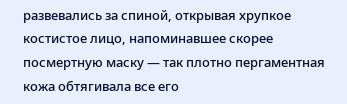развевались за спиной, открывая хрупкое костистое лицо, напоминавшее скорее посмертную маску — так плотно пергаментная кожа обтягивала все его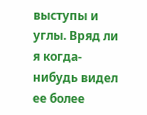выступы и углы. Вряд ли я когда-нибудь видел ее более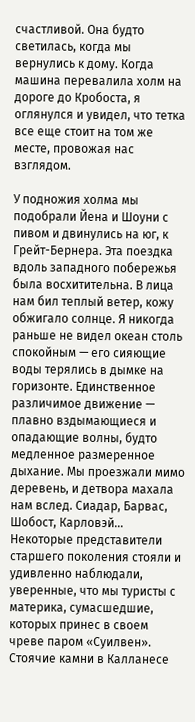счастливой. Она будто светилась, когда мы вернулись к дому. Когда машина перевалила холм на дороге до Кробоста, я оглянулся и увидел, что тетка все еще стоит на том же месте, провожая нас взглядом.

У подножия холма мы подобрали Йена и Шоуни с пивом и двинулись на юг, к Грейт-Бернера. Эта поездка вдоль западного побережья была восхитительна. В лица нам бил теплый ветер, кожу обжигало солнце. Я никогда раньше не видел океан столь спокойным — его сияющие воды терялись в дымке на горизонте. Единственное различимое движение — плавно вздымающиеся и опадающие волны, будто медленное размеренное дыхание. Мы проезжали мимо деревень, и детвора махала нам вслед. Сиадар, Барвас, Шобост, Карловэй… Некоторые представители старшего поколения стояли и удивленно наблюдали, уверенные, что мы туристы с материка, сумасшедшие, которых принес в своем чреве паром «Суилвен». Стоячие камни в Калланесе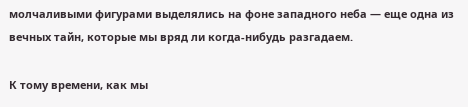молчаливыми фигурами выделялись на фоне западного неба — еще одна из вечных тайн, которые мы вряд ли когда-нибудь разгадаем.

К тому времени, как мы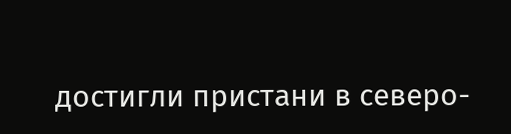достигли пристани в северо-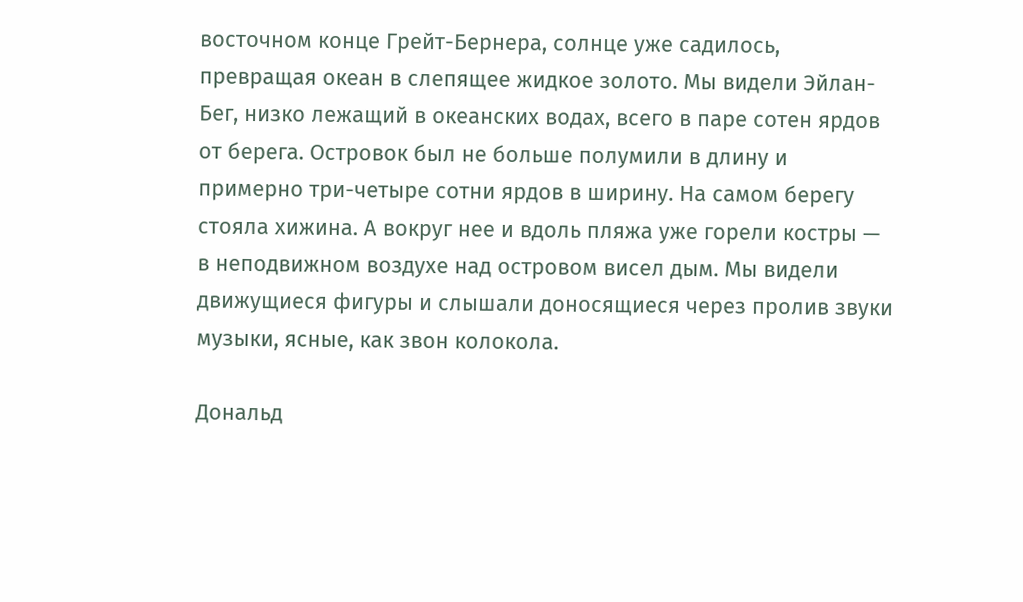восточном конце Грейт-Бернера, солнце уже садилось, превращая океан в слепящее жидкое золото. Мы видели Эйлан-Бег, низко лежащий в океанских водах, всего в паре сотен ярдов от берега. Островок был не больше полумили в длину и примерно три-четыре сотни ярдов в ширину. На самом берегу стояла хижина. А вокруг нее и вдоль пляжа уже горели костры — в неподвижном воздухе над островом висел дым. Мы видели движущиеся фигуры и слышали доносящиеся через пролив звуки музыки, ясные, как звон колокола.

Дональд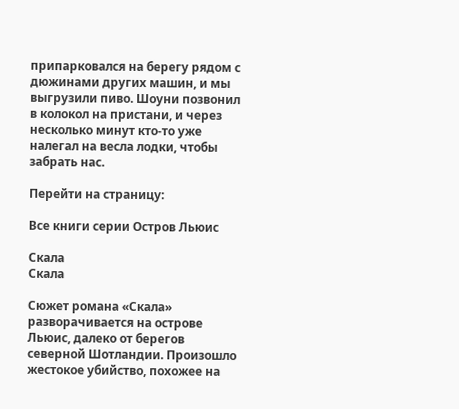припарковался на берегу рядом с дюжинами других машин, и мы выгрузили пиво. Шоуни позвонил в колокол на пристани, и через несколько минут кто-то уже налегал на весла лодки, чтобы забрать нас.

Перейти на страницу:

Все книги серии Остров Льюис

Скала
Скала

Сюжет романа «Скала» разворачивается на острове Льюис, далеко от берегов северной Шотландии. Произошло жестокое убийство, похожее на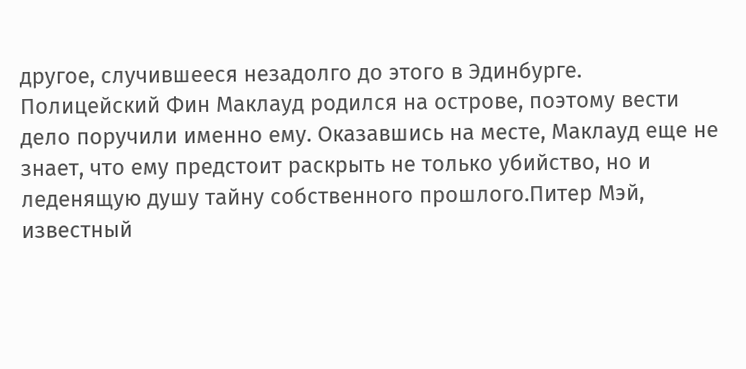другое, случившееся незадолго до этого в Эдинбурге. Полицейский Фин Маклауд родился на острове, поэтому вести дело поручили именно ему. Оказавшись на месте, Маклауд еще не знает, что ему предстоит раскрыть не только убийство, но и леденящую душу тайну собственного прошлого.Питер Мэй, известный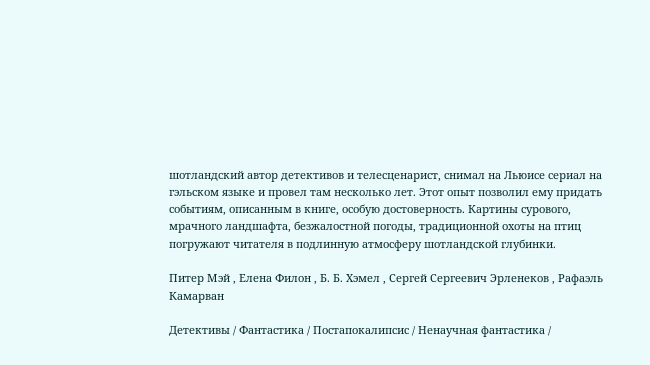шотландский автор детективов и телесценарист, снимал на Льюисе сериал на гэльском языке и провел там несколько лет. Этот опыт позволил ему придать событиям, описанным в книге, особую достоверность. Картины сурового, мрачного ландшафта, безжалостной погоды, традиционной охоты на птиц погружают читателя в подлинную атмосферу шотландской глубинки.

Питер Мэй , Елена Филон , Б. Б. Хэмел , Сергей Сергеевич Эрленеков , Рафаэль Камарван

Детективы / Фантастика / Постапокалипсис / Ненаучная фантастика /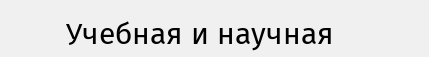Учебная и научная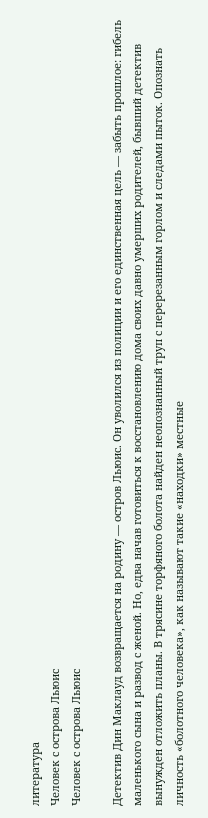литература
Человек с острова Льюис
Человек с острова Льюис

Детектив Дин Маклауд возвращается на родину — остров Льюис. Он уволился из полиции и его единственная цель — забыть прошлое: гибель маленького сына и развод с женой. Но, едва начав готовиться к восстановлению дома своих давно умерших родителей, бывший детектив вынужден отложить планы. В трясине торфяного болота найден неопознанный труп с перерезанным горлом и следами пыток. Опознать личность «болотного человека», как называют такие «находки» местные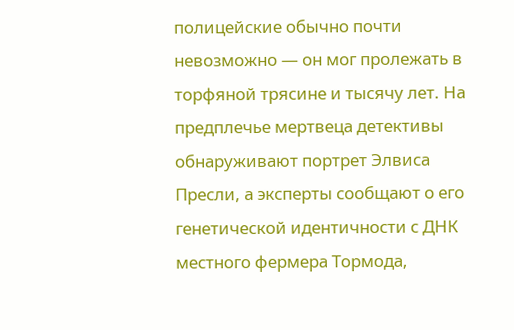полицейские обычно почти невозможно — он мог пролежать в торфяной трясине и тысячу лет. На предплечье мертвеца детективы обнаруживают портрет Элвиса Пресли, а эксперты сообщают о его генетической идентичности с ДНК местного фермера Тормода,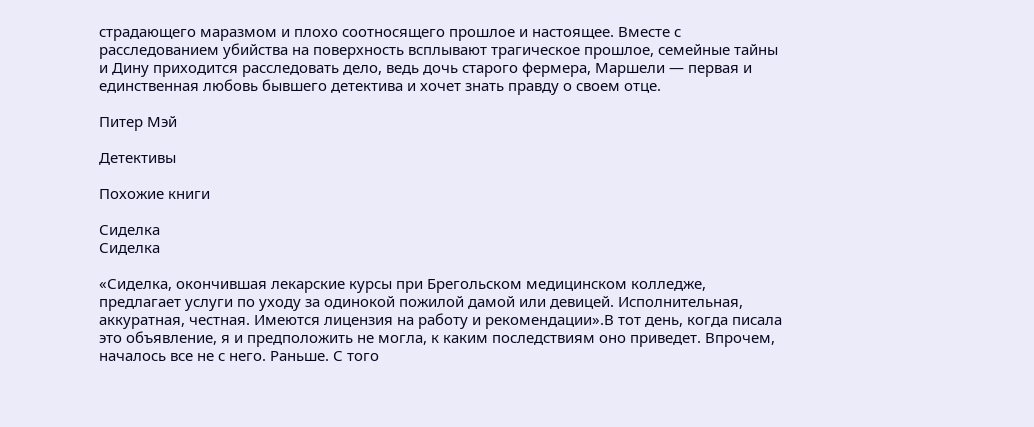страдающего маразмом и плохо соотносящего прошлое и настоящее. Вместе с расследованием убийства на поверхность всплывают трагическое прошлое, семейные тайны и Дину приходится расследовать дело, ведь дочь старого фермера, Маршели — первая и единственная любовь бывшего детектива и хочет знать правду о своем отце.

Питер Мэй

Детективы

Похожие книги

Сиделка
Сиделка

«Сиделка, окончившая лекарские курсы при Брегольском медицинском колледже, предлагает услуги по уходу за одинокой пожилой дамой или девицей. Исполнительная, аккуратная, честная. Имеются лицензия на работу и рекомендации».В тот день, когда писала это объявление, я и предположить не могла, к каким последствиям оно приведет. Впрочем, началось все не с него. Раньше. С того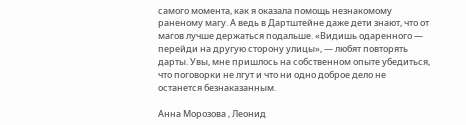самого момента, как я оказала помощь незнакомому раненому магу. А ведь в Дартштейне даже дети знают, что от магов лучше держаться подальше. «Видишь одаренного — перейди на другую сторону улицы», — любят повторять дарты. Увы, мне пришлось на собственном опыте убедиться, что поговорки не лгут и что ни одно доброе дело не останется безнаказанным.

Анна Морозова , Леонид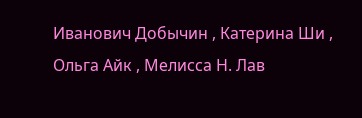Иванович Добычин , Катерина Ши , Ольга Айк , Мелисса Н. Лав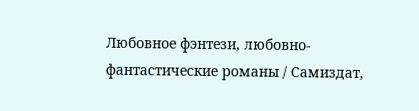Любовное фэнтези, любовно-фантастические романы / Самиздат,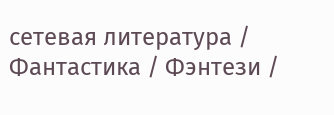сетевая литература / Фантастика / Фэнтези /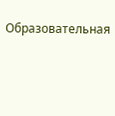Образовательная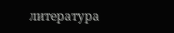литература